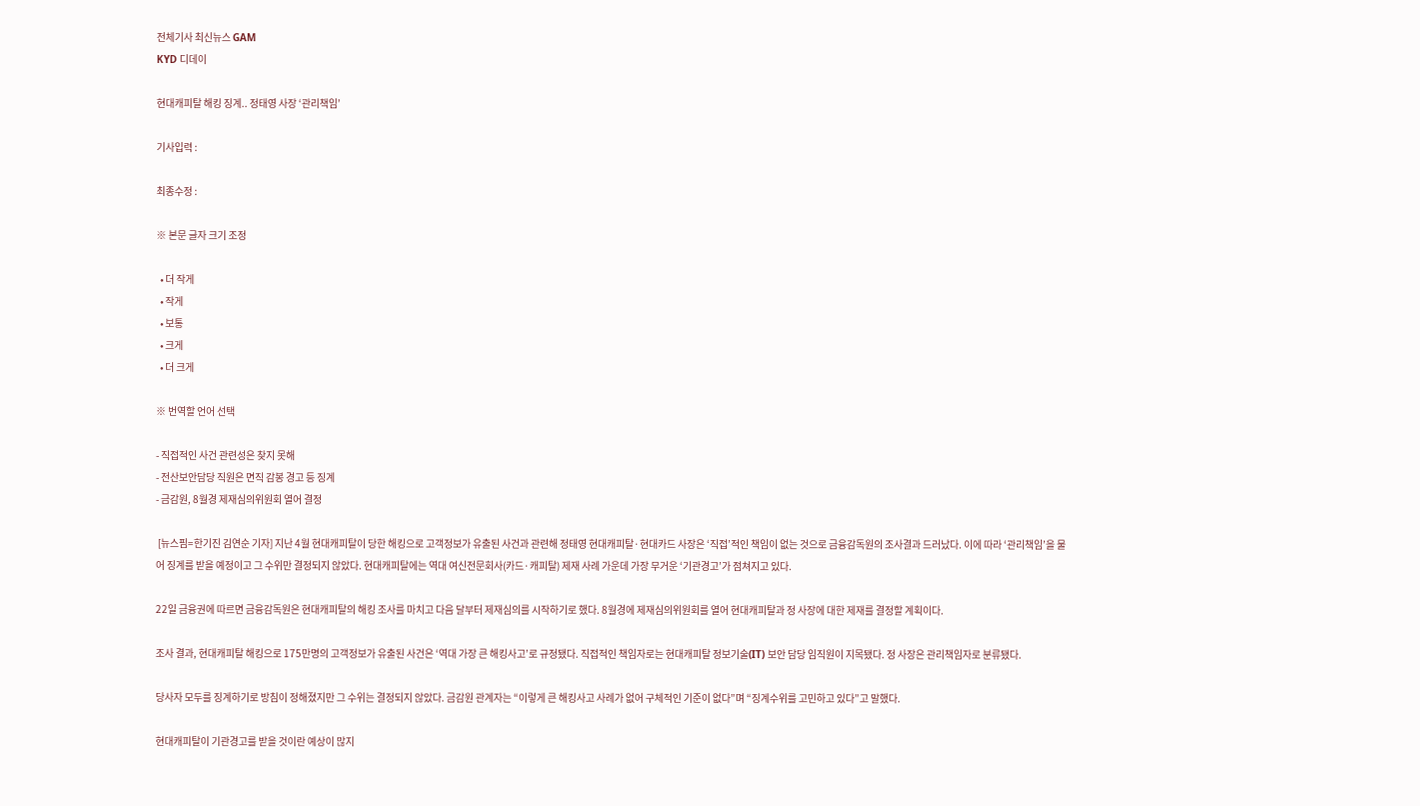전체기사 최신뉴스 GAM
KYD 디데이

현대캐피탈 해킹 징계.. 정태영 사장 ‘관리책임’

기사입력 :

최종수정 :

※ 본문 글자 크기 조정

  • 더 작게
  • 작게
  • 보통
  • 크게
  • 더 크게

※ 번역할 언어 선택

- 직접적인 사건 관련성은 찾지 못해
- 전산보안담당 직원은 면직 감봉 경고 등 징계
- 금감원, 8월경 제재심의위원회 열어 결정

 [뉴스핌=한기진 김연순 기자] 지난 4월 현대캐피탈이 당한 해킹으로 고객정보가 유출된 사건과 관련해 정태영 현대캐피탈·현대카드 사장은 ‘직접’적인 책임이 없는 것으로 금융감독원의 조사결과 드러났다. 이에 따라 ‘관리책임’을 물어 징계를 받을 예정이고 그 수위만 결정되지 않았다. 현대캐피탈에는 역대 여신전문회사(카드·캐피탈) 제재 사례 가운데 가장 무거운 ‘기관경고’가 점쳐지고 있다.

22일 금융권에 따르면 금융감독원은 현대캐피탈의 해킹 조사를 마치고 다음 달부터 제재심의를 시작하기로 했다. 8월경에 제재심의위원회를 열어 현대캐피탈과 정 사장에 대한 제재를 결정할 계획이다.

조사 결과, 현대캐피탈 해킹으로 175만명의 고객정보가 유출된 사건은 ‘역대 가장 큰 해킹사고’로 규정됐다. 직접적인 책임자로는 현대캐피탈 정보기술(IT) 보안 담당 임직원이 지목됐다. 정 사장은 관리책임자로 분류됐다.

당사자 모두를 징계하기로 방침이 정해졌지만 그 수위는 결정되지 않았다. 금감원 관계자는 “이렇게 큰 해킹사고 사례가 없어 구체적인 기준이 없다”며 “징계수위를 고민하고 있다”고 말했다.

현대캐피탈이 기관경고를 받을 것이란 예상이 많지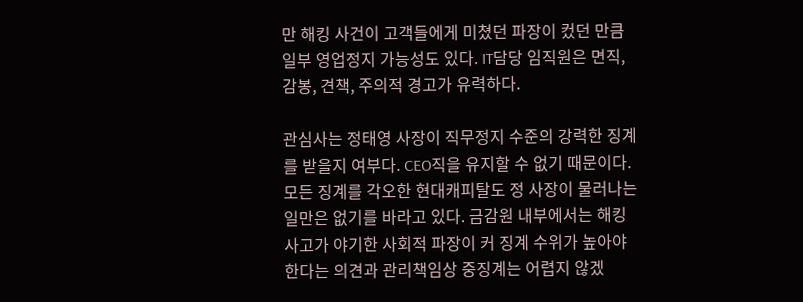만 해킹 사건이 고객들에게 미쳤던 파장이 컸던 만큼 일부 영업정지 가능성도 있다. IT담당 임직원은 면직, 감봉, 견책, 주의적 경고가 유력하다.

관심사는 정태영 사장이 직무정지 수준의 강력한 징계를 받을지 여부다. CEO직을 유지할 수 없기 때문이다. 모든 징계를 각오한 현대캐피탈도 정 사장이 물러나는 일만은 없기를 바라고 있다. 금감원 내부에서는 해킹 사고가 야기한 사회적 파장이 커 징계 수위가 높아야 한다는 의견과 관리책임상 중징계는 어렵지 않겠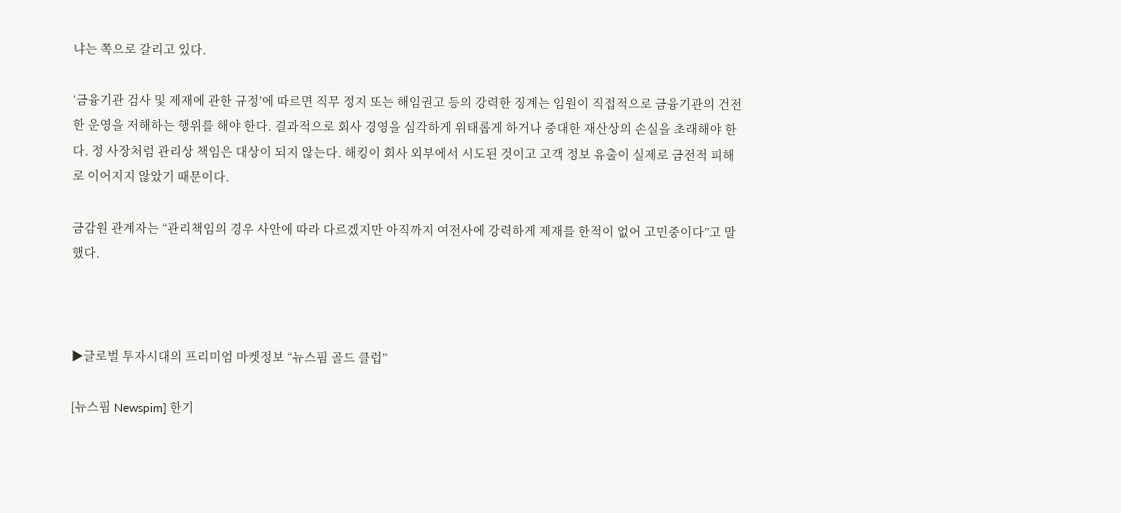냐는 쪽으로 갈리고 있다.

‘금융기관 검사 및 제재에 관한 규정’에 따르면 직무 정지 또는 해임권고 등의 강력한 징계는 임원이 직접적으로 금융기관의 건전한 운영을 저해하는 행위를 해야 한다. 결과적으로 회사 경영을 심각하게 위태롭게 하거나 중대한 재산상의 손실을 초래해야 한다. 정 사장처럼 관리상 책임은 대상이 되지 않는다. 해킹이 회사 외부에서 시도된 것이고 고객 정보 유출이 실제로 금전적 피해로 이어지지 않았기 때문이다.

금감원 관계자는 “관리책임의 경우 사안에 따라 다르겠지만 아직까지 여전사에 강력하게 제재를 한적이 없어 고민중이다”고 말했다.



▶글로벌 투자시대의 프리미엄 마켓정보 “뉴스핌 골드 클럽”

[뉴스핌 Newspim] 한기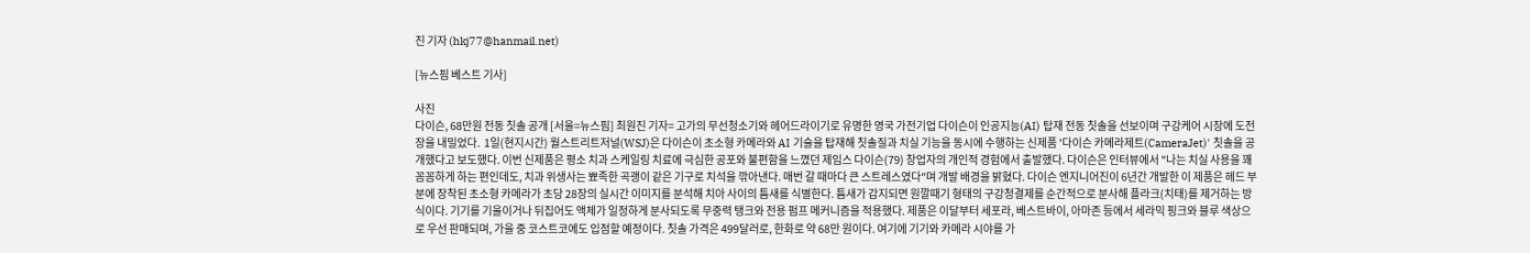진 기자 (hkj77@hanmail.net)

[뉴스핌 베스트 기사]

사진
다이슨, 68만원 전동 칫솔 공개 [서울=뉴스핌] 최원진 기자= 고가의 무선청소기와 헤어드라이기로 유명한 영국 가전기업 다이슨이 인공지능(AI) 탑재 전동 칫솔을 선보이며 구강케어 시장에 도전장을 내밀었다.  1일(현지시간) 월스트리트저널(WSJ)은 다이슨이 초소형 카메라와 AI 기술을 탑재해 칫솔질과 치실 기능을 동시에 수행하는 신제품 '다이슨 카메라제트(CameraJet)' 칫솔을 공개했다고 보도했다. 이번 신제품은 평소 치과 스케일링 치료에 극심한 공포와 불편함을 느꼈던 제임스 다이슨(79) 창업자의 개인적 경험에서 출발했다. 다이슨은 인터뷰에서 "나는 치실 사용을 꽤 꼼꼼하게 하는 편인데도, 치과 위생사는 뾰족한 곡괭이 같은 기구로 치석을 깎아낸다. 매번 갈 때마다 큰 스트레스였다"며 개발 배경을 밝혔다. 다이슨 엔지니어진이 6년간 개발한 이 제품은 헤드 부분에 장착된 초소형 카메라가 초당 28장의 실시간 이미지를 분석해 치아 사이의 틈새를 식별한다. 틈새가 감지되면 원깔때기 형태의 구강청결제를 순간적으로 분사해 플라크(치태)를 제거하는 방식이다. 기기를 기울이거나 뒤집어도 액체가 일정하게 분사되도록 무중력 탱크와 전용 펌프 메커니즘을 적용했다. 제품은 이달부터 세포라, 베스트바이, 아마존 등에서 세라믹 핑크와 블루 색상으로 우선 판매되며, 가을 중 코스트코에도 입점할 예정이다. 칫솔 가격은 499달러로, 한화로 약 68만 원이다. 여기에 기기와 카메라 시야를 가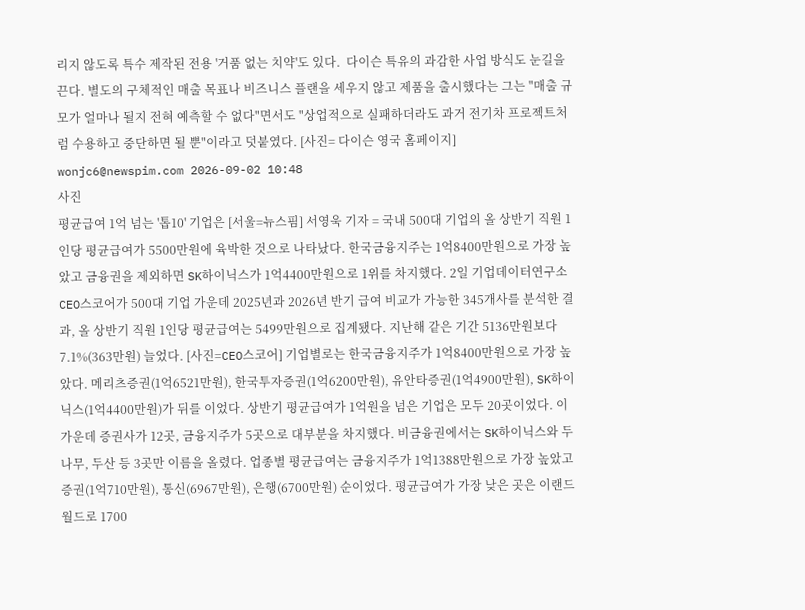리지 않도록 특수 제작된 전용 '거품 없는 치약'도 있다.  다이슨 특유의 과감한 사업 방식도 눈길을 끈다. 별도의 구체적인 매출 목표나 비즈니스 플랜을 세우지 않고 제품을 출시했다는 그는 "매출 규모가 얼마나 될지 전혀 예측할 수 없다"면서도 "상업적으로 실패하더라도 과거 전기차 프로젝트처럼 수용하고 중단하면 될 뿐"이라고 덧붙였다. [사진= 다이슨 영국 홈페이지] wonjc6@newspim.com 2026-09-02 10:48
사진
평균급여 1억 넘는 '톱10' 기업은 [서울=뉴스핌] 서영욱 기자 = 국내 500대 기업의 올 상반기 직원 1인당 평균급여가 5500만원에 육박한 것으로 나타났다. 한국금융지주는 1억8400만원으로 가장 높았고 금융권을 제외하면 SK하이닉스가 1억4400만원으로 1위를 차지했다. 2일 기업데이터연구소 CEO스코어가 500대 기업 가운데 2025년과 2026년 반기 급여 비교가 가능한 345개사를 분석한 결과, 올 상반기 직원 1인당 평균급여는 5499만원으로 집계됐다. 지난해 같은 기간 5136만원보다 7.1%(363만원) 늘었다. [사진=CEO스코어] 기업별로는 한국금융지주가 1억8400만원으로 가장 높았다. 메리츠증권(1억6521만원), 한국투자증권(1억6200만원), 유안타증권(1억4900만원), SK하이닉스(1억4400만원)가 뒤를 이었다. 상반기 평균급여가 1억원을 넘은 기업은 모두 20곳이었다. 이 가운데 증권사가 12곳, 금융지주가 5곳으로 대부분을 차지했다. 비금융권에서는 SK하이닉스와 두나무, 두산 등 3곳만 이름을 올렸다. 업종별 평균급여는 금융지주가 1억1388만원으로 가장 높았고 증권(1억710만원), 통신(6967만원), 은행(6700만원) 순이었다. 평균급여가 가장 낮은 곳은 이랜드월드로 1700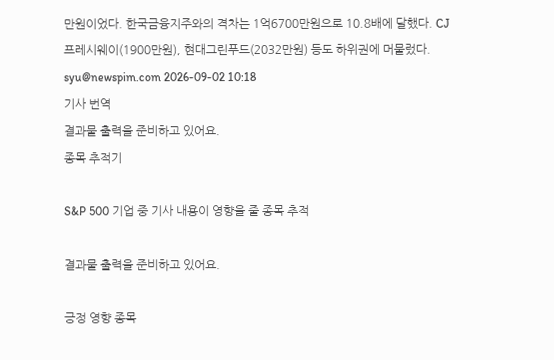만원이었다. 한국금융지주와의 격차는 1억6700만원으로 10.8배에 달했다. CJ프레시웨이(1900만원), 현대그린푸드(2032만원) 등도 하위권에 머물렀다. syu@newspim.com 2026-09-02 10:18
기사 번역
결과물 출력을 준비하고 있어요.
종목 추적기

S&P 500 기업 중 기사 내용이 영향을 줄 종목 추적

결과물 출력을 준비하고 있어요.

긍정 영향 종목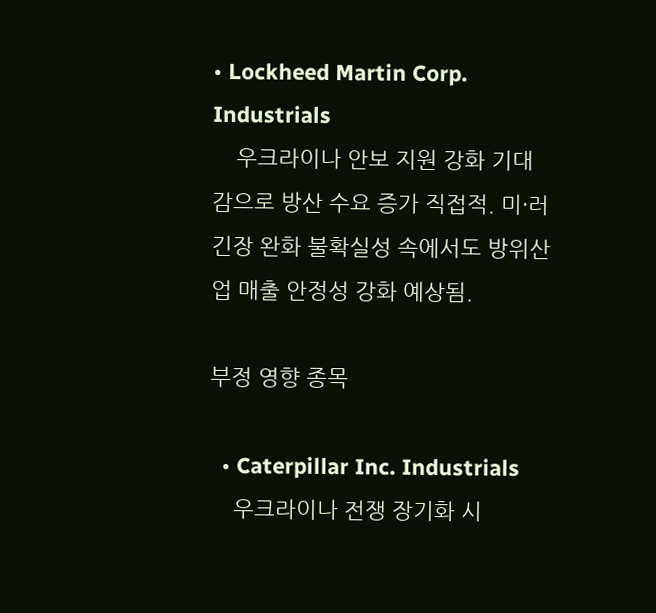• Lockheed Martin Corp. Industrials
    우크라이나 안보 지원 강화 기대감으로 방산 수요 증가 직접적. 미·러 긴장 완화 불확실성 속에서도 방위산업 매출 안정성 강화 예상됨.

부정 영향 종목

  • Caterpillar Inc. Industrials
    우크라이나 전쟁 장기화 시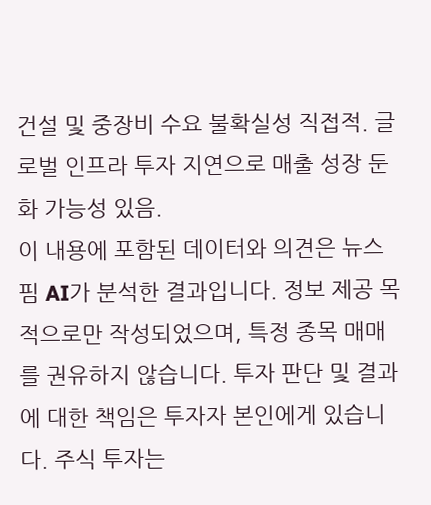건설 및 중장비 수요 불확실성 직접적. 글로벌 인프라 투자 지연으로 매출 성장 둔화 가능성 있음.
이 내용에 포함된 데이터와 의견은 뉴스핌 AI가 분석한 결과입니다. 정보 제공 목적으로만 작성되었으며, 특정 종목 매매를 권유하지 않습니다. 투자 판단 및 결과에 대한 책임은 투자자 본인에게 있습니다. 주식 투자는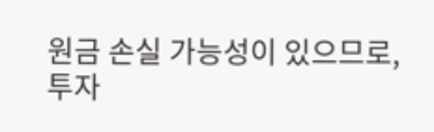원금 손실 가능성이 있으므로, 투자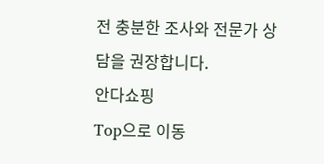전 충분한 조사와 전문가 상담을 권장합니다.
안다쇼핑
Top으로 이동